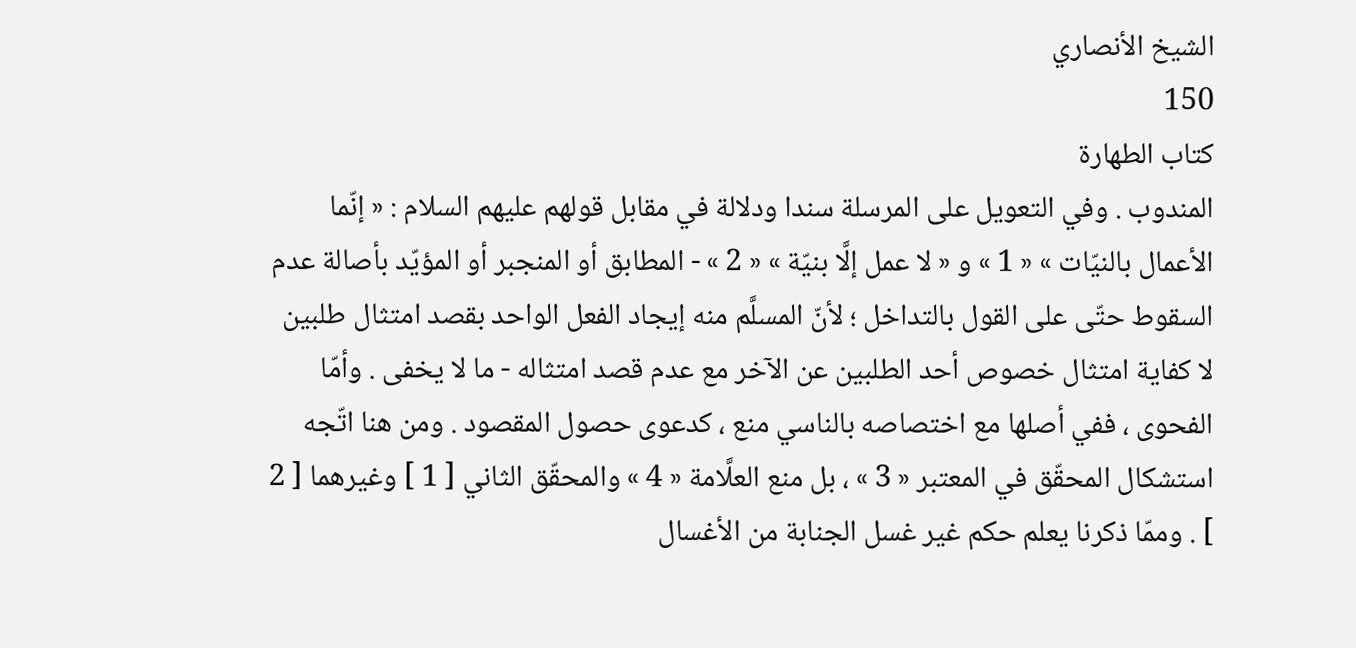الشيخ الأنصاري
150
كتاب الطهارة
المندوب . وفي التعويل على المرسلة سندا ودلالة في مقابل قولهم عليهم السلام : « إنّما الأعمال بالنيّات » « 1 » و « لا عمل إلَّا بنيّة » « 2 » - المطابق أو المنجبر أو المؤيّد بأصالة عدم السقوط حتّى على القول بالتداخل ؛ لأنّ المسلَّم منه إيجاد الفعل الواحد بقصد امتثال طلبين لا كفاية امتثال خصوص أحد الطلبين عن الآخر مع عدم قصد امتثاله - ما لا يخفى . وأمّا الفحوى ، ففي أصلها مع اختصاصه بالناسي منع ، كدعوى حصول المقصود . ومن هنا اتّجه استشكال المحقّق في المعتبر « 3 » ، بل منع العلَّامة « 4 » والمحقّق الثاني [ 1 ] وغيرهما [ 2 ] . وممّا ذكرنا يعلم حكم غير غسل الجنابة من الأغسال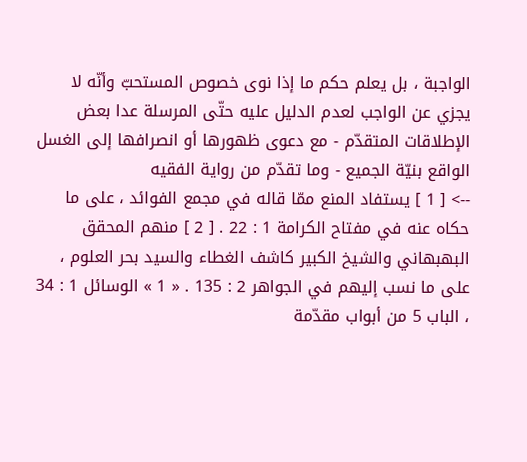الواجبة ، بل يعلم حكم ما إذا نوى خصوص المستحبّ وأنّه لا يجزي عن الواجب لعدم الدليل عليه حتّى المرسلة عدا بعض الإطلاقات المتقدّم - مع دعوى ظهورها أو انصرافها إلى الغسل الواقع بنيّة الجميع - وما تقدّم من رواية الفقيه
--> [ 1 ] يستفاد المنع ممّا قاله في مجمع الفوائد ، على ما حكاه عنه في مفتاح الكرامة 1 : 22 . [ 2 ] منهم المحقق البهبهاني والشيخ الكبير كاشف الغطاء والسيد بحر العلوم ، على ما نسب إليهم في الجواهر 2 : 135 . « 1 » الوسائل 1 : 34 ، الباب 5 من أبواب مقدّمة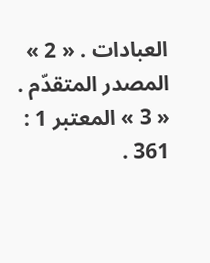العبادات . « 2 » المصدر المتقدّم . « 3 » المعتبر 1 : 361 .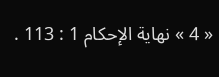« 4 » نهاية الإحكام 1 : 113 .